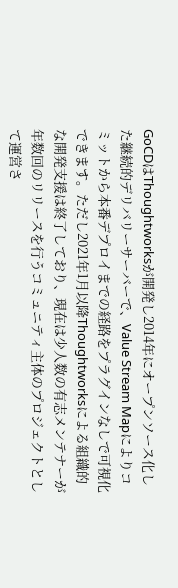GoCDはThoughtworksが開発し2014年にオープンソース化した継続的デリバリーサーバーで、Value Stream Mapによりコミットから本番デプロイまでの経路をプラグインなしで可視化できます。ただし2021年1月以降Thoughtworksによる組織的な開発支援は終了しており、現在は少人数の有志メンテナーが年数回のリリースを行うコミュニティ主体のプロジェクトとして運営さ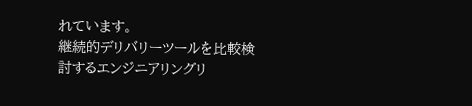れています。
継続的デリバリーツールを比較検討するエンジニアリングリ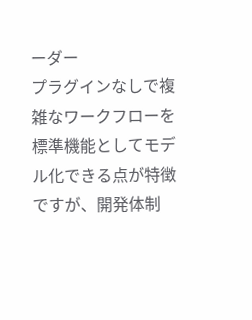ーダー
プラグインなしで複雑なワークフローを標準機能としてモデル化できる点が特徴ですが、開発体制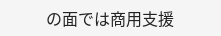の面では商用支援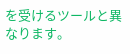を受けるツールと異なります。